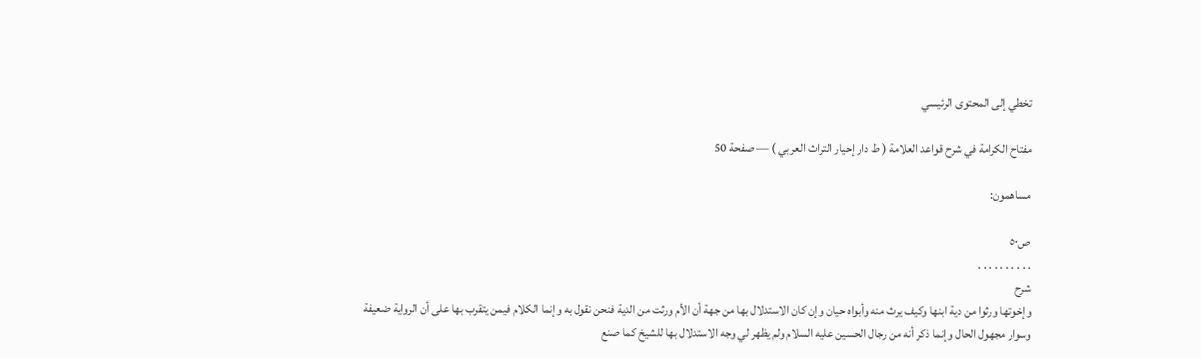تخطي إلى المحتوى الرئيسي

مفتاح الكرامة في شرح قواعد العلامة ( ط دار إحيار التراث العربي ) — صفحة 50

مساهمون:

ص٥٠
. . . . . . . . . .
شرح
وإخوتها ورثوا من دية ابنها وكيف يرث منه وأبواه حيان وإن كان الاستدلال بها من جهة أن الأم ورثت من الدية فنحن نقول به وإنما الكلام فيمن يتقرب بها على أن الرواية ضعيفة وسوار مجهول الحال وإنما ذكر أنه من رجال الحسين عليه السلام ولم يظهر لي وجه الاستدلال بها للشيخ كما صنع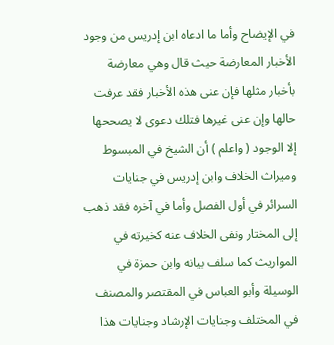في الإيضاح وأما ما ادعاه ابن إدريس من وجود الأخبار المعارضة حيث قال وهي معارضة بأخبار مثلها فإن عنى هذه الأخبار فقد عرفت حالها وإن عنى غيرها فتلك دعوى لا يصححها إلا الوجود ( واعلم ) أن الشيخ في المبسوط وميراث الخلاف وابن إدريس في جنايات السرائر في أول الفصل وأما في آخره فقد ذهب إلى المختار ونفى الخلاف عنه كخيرته في المواريث كما سلف بيانه وابن حمزة في الوسيلة وأبو العباس في المقتصر والمصنف في المختلف وجنايات الإرشاد وجنايات هذا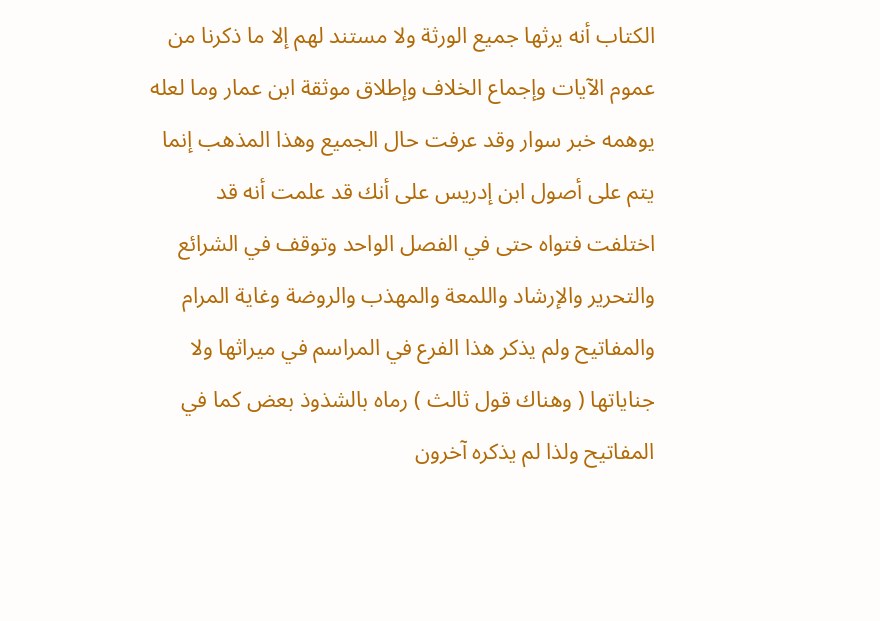الكتاب أنه يرثها جميع الورثة ولا مستند لهم إلا ما ذكرنا من عموم الآيات وإجماع الخلاف وإطلاق موثقة ابن عمار وما لعله يوهمه خبر سوار وقد عرفت حال الجميع وهذا المذهب إنما يتم على أصول ابن إدريس على أنك قد علمت أنه قد اختلفت فتواه حتى في الفصل الواحد وتوقف في الشرائع والتحرير والإرشاد واللمعة والمهذب والروضة وغاية المرام والمفاتيح ولم يذكر هذا الفرع في المراسم في ميراثها ولا جناياتها ( وهناك قول ثالث ) رماه بالشذوذ بعض كما في المفاتيح ولذا لم يذكره آخرون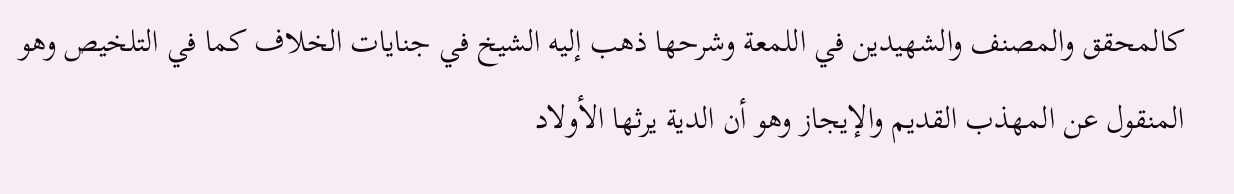كالمحقق والمصنف والشهيدين في اللمعة وشرحها ذهب إليه الشيخ في جنايات الخلاف كما في التلخيص وهو المنقول عن المهذب القديم والإيجاز وهو أن الدية يرثها الأولاد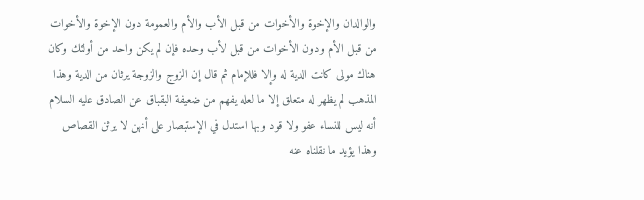والوالدان والإخوة والأخوات من قبل الأب والأم والعمومة دون الإخوة والأخوات من قبل الأم ودون الأخوات من قبل لأب وحده فإن لم يكن واحد من أولئك وكان هناك مولى كانت الدية له وإلا فللإمام ثم قال إن الزوج والزوجة يرثان من الدية وهذا المذهب لم يظهر له متعلق إلا ما لعله يفهم من ضعيفة البقباق عن الصادق عليه السلام أنه ليس للنساء عفو ولا قود وبها استدل في الإستبصار على أنهن لا يرثن القصاص وهذا يؤيد ما نقلناه عنه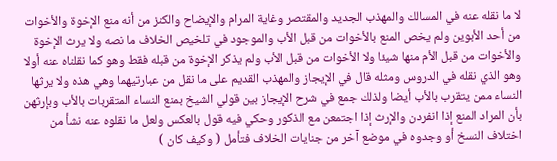لا ما نقله عنه في المسالك والمهذب الجديد والمقتصر وغاية المرام والإيضاح والكنز من أنه منع الإخوة والأخوات من أحد الأبوين ولم يخص المنع بالأخوات من قبل الأب والموجود في تلخيص الخلاف ما نصه ولا يرث الإخوة والأخوات من قبل الأم منها شيئا ولا الأخوات من قبل الأب ولم يذكر الإخوة من قبله فقط وهو كما نقلناه عنه أولا وهو الذي نقله في الدروس ومثله قال في الإيجاز والمهذب القديم على ما نقل من عبارتيهما وهي هذه ولا يرثها النساء ممن يتقرب بالأب أيضا ولذلك جمع في شرح الإيجاز بين قولي الشيخ بمنع النساء المتقربات بالأب وبإرثهن بأن المراد المنع إذا انفردن والإرث إذا اجتمعن مع الذكور وحكي فيه قول بالعكس ولعل ما نقلوه عنه نشأ من اختلاف النسخ أو وجدوه في موضع آخر من جنايات الخلاف فتأمل ( وكيف كان )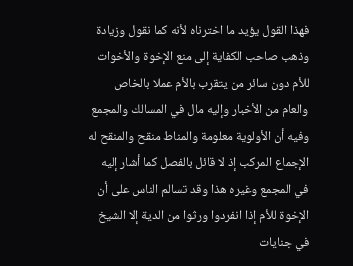فهذا القول يؤيد ما اخترناه لأنه كما نقول وزيادة وذهب صاحب الكفاية إلى منع الإخوة والأخوات للأم دون سائر من يتقرب بالأم عملا بالخاص والعام من الأخبار وإليه مال في المسالك والمجمع وفيه أن الأولوية معلومة والمناط منقح والمنقح له الإجماع المركب إذ لا قائل بالفصل كما أشار إليه في المجمع وغيره هذا وقد تسالم الناس على أن الإخوة للأم إذا انفردوا ورثوا من الدية إلا الشيخ في جنايات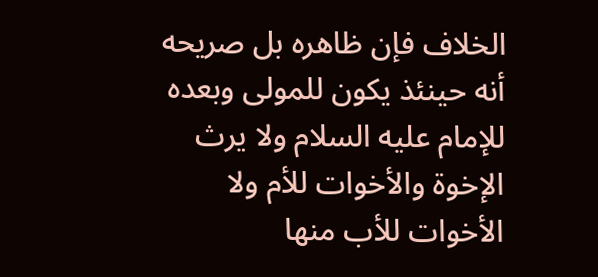الخلاف فإن ظاهره بل صريحه أنه حينئذ يكون للمولى وبعده للإمام عليه السلام ولا يرث الإخوة والأخوات للأم ولا الأخوات للأب منها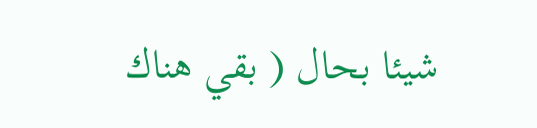شيئا بحال ( بقي هناك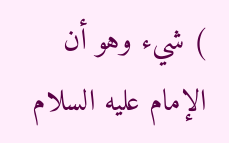) شيء وهو أن الإمام عليه السلام